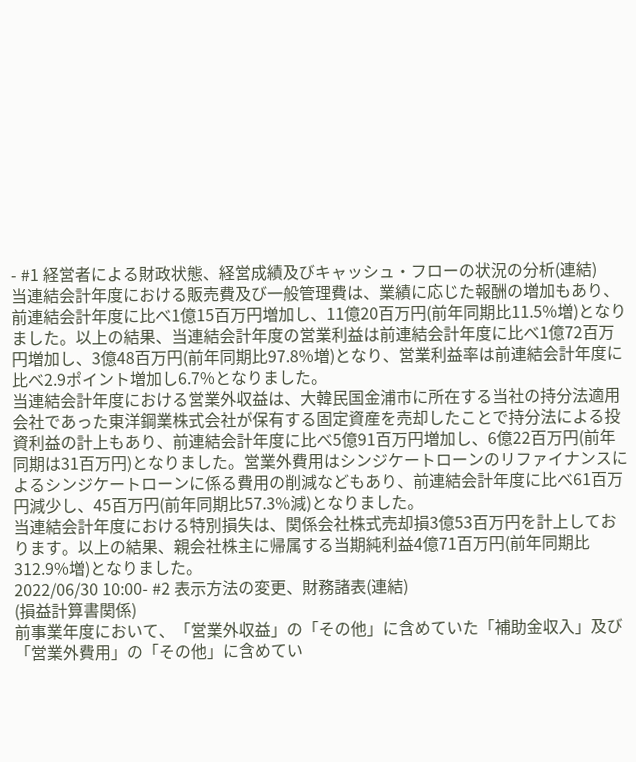- #1 経営者による財政状態、経営成績及びキャッシュ・フローの状況の分析(連結)
当連結会計年度における販売費及び一般管理費は、業績に応じた報酬の増加もあり、前連結会計年度に比べ1億15百万円増加し、11億20百万円(前年同期比11.5%増)となりました。以上の結果、当連結会計年度の営業利益は前連結会計年度に比べ1億72百万円増加し、3億48百万円(前年同期比97.8%増)となり、営業利益率は前連結会計年度に比べ2.9ポイント増加し6.7%となりました。
当連結会計年度における営業外収益は、大韓民国金浦市に所在する当社の持分法適用会社であった東洋鋼業株式会社が保有する固定資産を売却したことで持分法による投資利益の計上もあり、前連結会計年度に比べ5億91百万円増加し、6億22百万円(前年同期は31百万円)となりました。営業外費用はシンジケートローンのリファイナンスによるシンジケートローンに係る費用の削減などもあり、前連結会計年度に比べ61百万円減少し、45百万円(前年同期比57.3%減)となりました。
当連結会計年度における特別損失は、関係会社株式売却損3億53百万円を計上しております。以上の結果、親会社株主に帰属する当期純利益4億71百万円(前年同期比312.9%増)となりました。
2022/06/30 10:00- #2 表示方法の変更、財務諸表(連結)
(損益計算書関係)
前事業年度において、「営業外収益」の「その他」に含めていた「補助金収入」及び「営業外費用」の「その他」に含めてい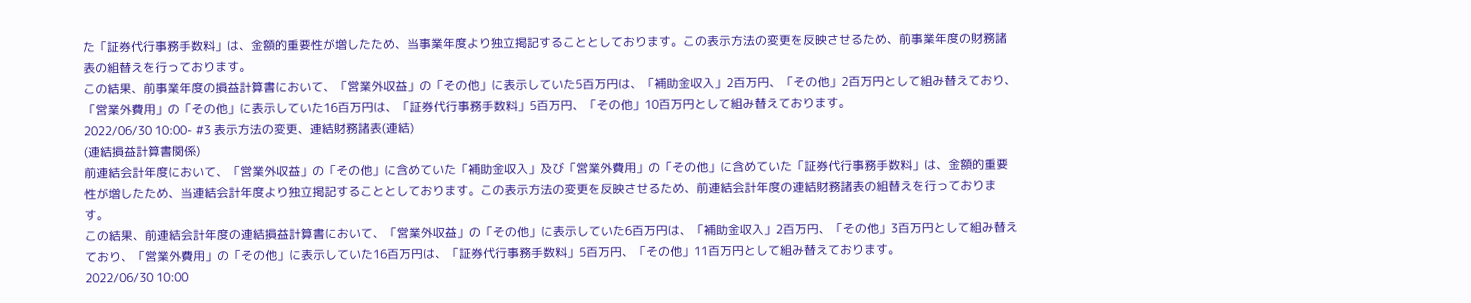た「証券代行事務手数料」は、金額的重要性が増したため、当事業年度より独立掲記することとしております。この表示方法の変更を反映させるため、前事業年度の財務諸表の組替えを行っております。
この結果、前事業年度の損益計算書において、「営業外収益」の「その他」に表示していた5百万円は、「補助金収入」2百万円、「その他」2百万円として組み替えており、「営業外費用」の「その他」に表示していた16百万円は、「証券代行事務手数料」5百万円、「その他」10百万円として組み替えております。
2022/06/30 10:00- #3 表示方法の変更、連結財務諸表(連結)
(連結損益計算書関係)
前連結会計年度において、「営業外収益」の「その他」に含めていた「補助金収入」及び「営業外費用」の「その他」に含めていた「証券代行事務手数料」は、金額的重要性が増したため、当連結会計年度より独立掲記することとしております。この表示方法の変更を反映させるため、前連結会計年度の連結財務諸表の組替えを行っております。
この結果、前連結会計年度の連結損益計算書において、「営業外収益」の「その他」に表示していた6百万円は、「補助金収入」2百万円、「その他」3百万円として組み替えており、「営業外費用」の「その他」に表示していた16百万円は、「証券代行事務手数料」5百万円、「その他」11百万円として組み替えております。
2022/06/30 10:00